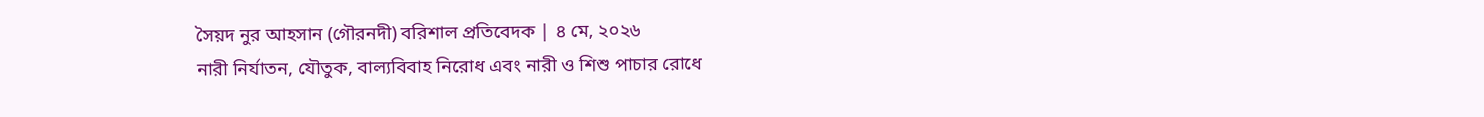সৈয়দ নুর আহসান (গৌরনদী) বরিশাল প্রতিবেদক | ৪ মে, ২০২৬
নারী নির্যাতন, যৌতুক, বাল্যবিবাহ নিরোধ এবং নারী ও শিশু পাচার রোধে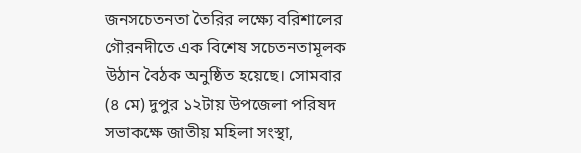জনসচেতনতা তৈরির লক্ষ্যে বরিশালের গৌরনদীতে এক বিশেষ সচেতনতামূলক উঠান বৈঠক অনুষ্ঠিত হয়েছে। সোমবার (৪ মে) দুপুর ১২টায় উপজেলা পরিষদ সভাকক্ষে জাতীয় মহিলা সংস্থা,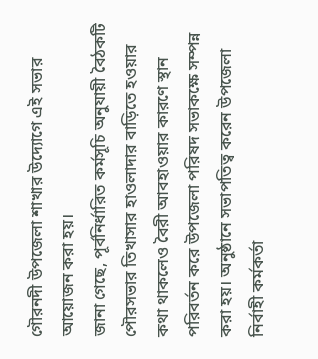গৌরনদী উপজেলা শাখার উদ্যোগে এই সভার আয়োজন করা হয়।
জানা গেছে, পূর্বনির্ধারিত কর্মসূচি অনুযায়ী বৈঠকটি পৌরসভার তিখাসার হাওলাদার বাড়িতে হওয়ার কথা থাকলেও বৈরী আবহাওয়ার কারণে স্থান পরিবর্তন করে উপজেলা পরিষদ সভাকক্ষে সম্পন্ন করা হয়। অনুষ্ঠানে সভাপতিত্ব করেন উপজেলা নির্বাহী কর্মকর্তা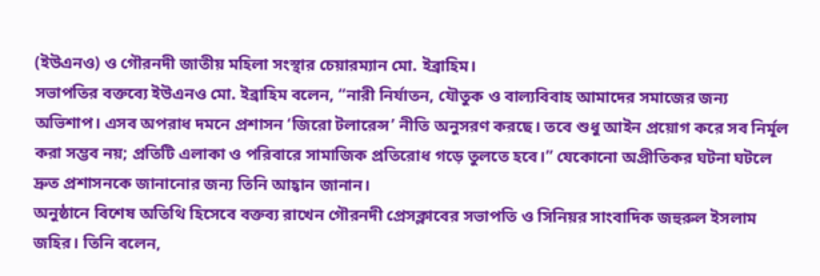(ইউএনও) ও গৌরনদী জাতীয় মহিলা সংস্থার চেয়ারম্যান মো. ইব্রাহিম।
সভাপতির বক্তব্যে ইউএনও মো. ইব্রাহিম বলেন, “নারী নির্যাতন, যৌতুক ও বাল্যবিবাহ আমাদের সমাজের জন্য অভিশাপ। এসব অপরাধ দমনে প্রশাসন ‘জিরো টলারেন্স’ নীতি অনুসরণ করছে। তবে শুধু আইন প্রয়োগ করে সব নির্মূল করা সম্ভব নয়; প্রতিটি এলাকা ও পরিবারে সামাজিক প্রতিরোধ গড়ে তুলতে হবে।” যেকোনো অপ্রীতিকর ঘটনা ঘটলে দ্রুত প্রশাসনকে জানানোর জন্য তিনি আহ্বান জানান।
অনুষ্ঠানে বিশেষ অতিথি হিসেবে বক্তব্য রাখেন গৌরনদী প্রেসক্লাবের সভাপতি ও সিনিয়র সাংবাদিক জহুরুল ইসলাম জহির। তিনি বলেন,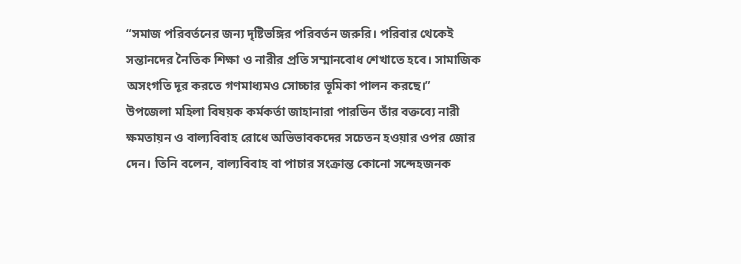“সমাজ পরিবর্তনের জন্য দৃষ্টিভঙ্গির পরিবর্তন জরুরি। পরিবার থেকেই সন্তানদের নৈতিক শিক্ষা ও নারীর প্রতি সম্মানবোধ শেখাতে হবে। সামাজিক অসংগতি দূর করতে গণমাধ্যমও সোচ্চার ভূমিকা পালন করছে।”
উপজেলা মহিলা বিষয়ক কর্মকর্তা জাহানারা পারভিন তাঁর বক্তব্যে নারী ক্ষমতায়ন ও বাল্যবিবাহ রোধে অভিভাবকদের সচেতন হওয়ার ওপর জোর দেন। তিনি বলেন, বাল্যবিবাহ বা পাচার সংক্রান্ত কোনো সন্দেহজনক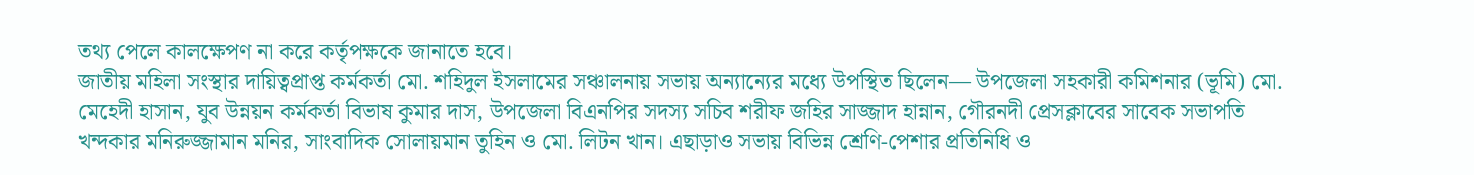তথ্য পেলে কালক্ষেপণ না করে কর্তৃপক্ষকে জানাতে হবে।
জাতীয় মহিলা সংস্থার দায়িত্বপ্রাপ্ত কর্মকর্তা মো. শহিদুল ইসলামের সঞ্চালনায় সভায় অন্যান্যের মধ্যে উপস্থিত ছিলেন— উপজেলা সহকারী কমিশনার (ভূমি) মো. মেহেদী হাসান, যুব উন্নয়ন কর্মকর্তা বিভাষ কুমার দাস, উপজেলা বিএনপির সদস্য সচিব শরীফ জহির সাজ্জাদ হান্নান, গৌরনদী প্রেসক্লাবের সাবেক সভাপতি খন্দকার মনিরুজ্জামান মনির, সাংবাদিক সোলায়মান তুহিন ও মো. লিটন খান। এছাড়াও সভায় বিভিন্ন শ্রেণি-পেশার প্রতিনিধি ও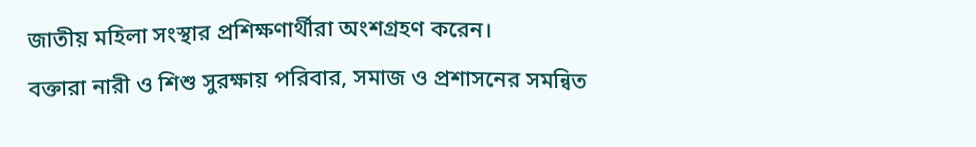জাতীয় মহিলা সংস্থার প্রশিক্ষণার্থীরা অংশগ্রহণ করেন।
বক্তারা নারী ও শিশু সুরক্ষায় পরিবার, সমাজ ও প্রশাসনের সমন্বিত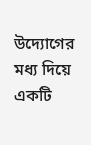উদ্যোগের মধ্য দিয়ে একটি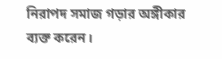নিরাপদ সমাজ গড়ার অঙ্গীকার ব্যক্ত করেন।